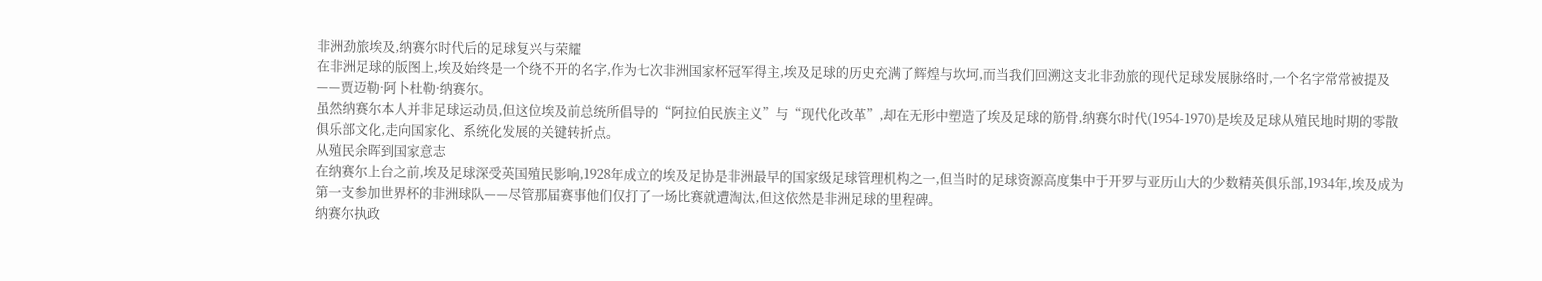非洲劲旅埃及,纳赛尔时代后的足球复兴与荣耀
在非洲足球的版图上,埃及始终是一个绕不开的名字,作为七次非洲国家杯冠军得主,埃及足球的历史充满了辉煌与坎坷,而当我们回溯这支北非劲旅的现代足球发展脉络时,一个名字常常被提及——贾迈勒·阿卜杜勒·纳赛尔。
虽然纳赛尔本人并非足球运动员,但这位埃及前总统所倡导的“阿拉伯民族主义”与“现代化改革”,却在无形中塑造了埃及足球的筋骨,纳赛尔时代(1954-1970)是埃及足球从殖民地时期的零散俱乐部文化,走向国家化、系统化发展的关键转折点。
从殖民余晖到国家意志
在纳赛尔上台之前,埃及足球深受英国殖民影响,1928年成立的埃及足协是非洲最早的国家级足球管理机构之一,但当时的足球资源高度集中于开罗与亚历山大的少数精英俱乐部,1934年,埃及成为第一支参加世界杯的非洲球队——尽管那届赛事他们仅打了一场比赛就遭淘汰,但这依然是非洲足球的里程碑。
纳赛尔执政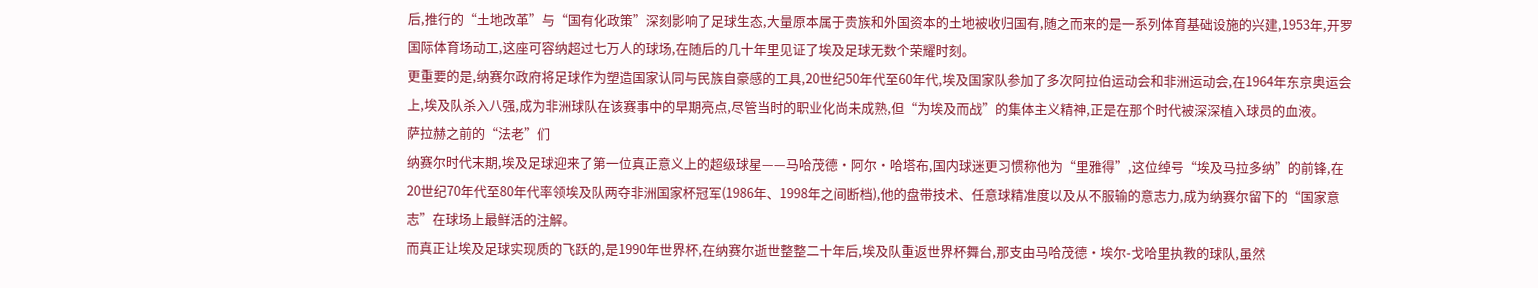后,推行的“土地改革”与“国有化政策”深刻影响了足球生态,大量原本属于贵族和外国资本的土地被收归国有,随之而来的是一系列体育基础设施的兴建,1953年,开罗国际体育场动工,这座可容纳超过七万人的球场,在随后的几十年里见证了埃及足球无数个荣耀时刻。
更重要的是,纳赛尔政府将足球作为塑造国家认同与民族自豪感的工具,20世纪50年代至60年代,埃及国家队参加了多次阿拉伯运动会和非洲运动会,在1964年东京奥运会上,埃及队杀入八强,成为非洲球队在该赛事中的早期亮点,尽管当时的职业化尚未成熟,但“为埃及而战”的集体主义精神,正是在那个时代被深深植入球员的血液。
萨拉赫之前的“法老”们
纳赛尔时代末期,埃及足球迎来了第一位真正意义上的超级球星——马哈茂德·阿尔·哈塔布,国内球迷更习惯称他为“里雅得”,这位绰号“埃及马拉多纳”的前锋,在20世纪70年代至80年代率领埃及队两夺非洲国家杯冠军(1986年、1998年之间断档),他的盘带技术、任意球精准度以及从不服输的意志力,成为纳赛尔留下的“国家意志”在球场上最鲜活的注解。
而真正让埃及足球实现质的飞跃的,是1990年世界杯,在纳赛尔逝世整整二十年后,埃及队重返世界杯舞台,那支由马哈茂德·埃尔-戈哈里执教的球队,虽然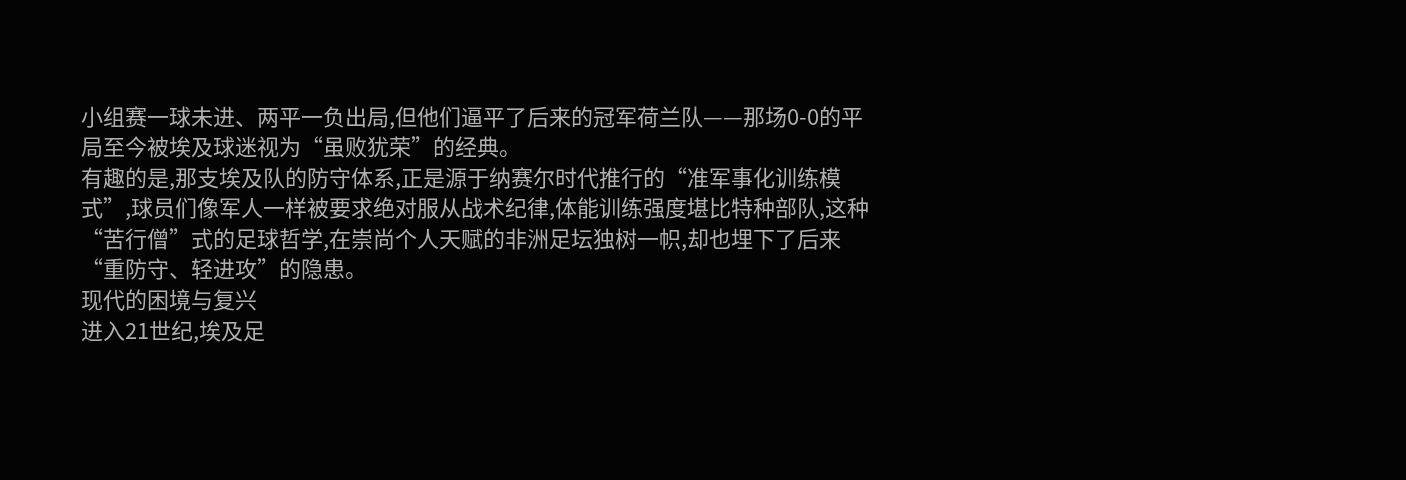小组赛一球未进、两平一负出局,但他们逼平了后来的冠军荷兰队——那场0-0的平局至今被埃及球迷视为“虽败犹荣”的经典。
有趣的是,那支埃及队的防守体系,正是源于纳赛尔时代推行的“准军事化训练模式”,球员们像军人一样被要求绝对服从战术纪律,体能训练强度堪比特种部队,这种“苦行僧”式的足球哲学,在崇尚个人天赋的非洲足坛独树一帜,却也埋下了后来“重防守、轻进攻”的隐患。
现代的困境与复兴
进入21世纪,埃及足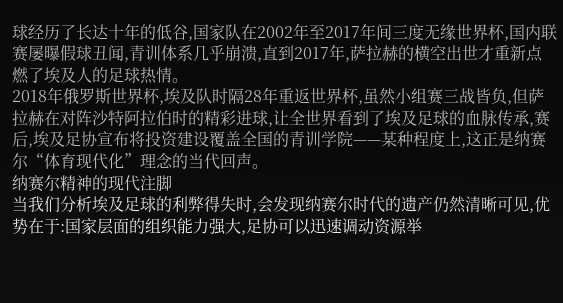球经历了长达十年的低谷,国家队在2002年至2017年间三度无缘世界杯,国内联赛屡曝假球丑闻,青训体系几乎崩溃,直到2017年,萨拉赫的横空出世才重新点燃了埃及人的足球热情。
2018年俄罗斯世界杯,埃及队时隔28年重返世界杯,虽然小组赛三战皆负,但萨拉赫在对阵沙特阿拉伯时的精彩进球,让全世界看到了埃及足球的血脉传承,赛后,埃及足协宣布将投资建设覆盖全国的青训学院——某种程度上,这正是纳赛尔“体育现代化”理念的当代回声。
纳赛尔精神的现代注脚
当我们分析埃及足球的利弊得失时,会发现纳赛尔时代的遗产仍然清晰可见,优势在于:国家层面的组织能力强大,足协可以迅速调动资源举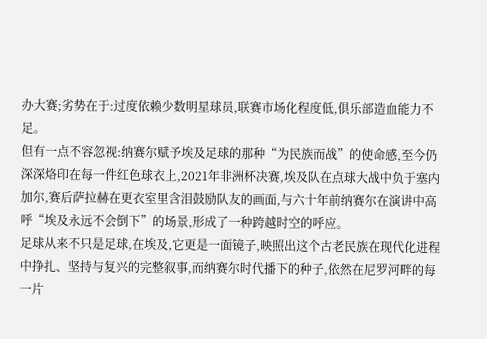办大赛;劣势在于:过度依赖少数明星球员,联赛市场化程度低,俱乐部造血能力不足。
但有一点不容忽视:纳赛尔赋予埃及足球的那种“为民族而战”的使命感,至今仍深深烙印在每一件红色球衣上,2021年非洲杯决赛,埃及队在点球大战中负于塞内加尔,赛后萨拉赫在更衣室里含泪鼓励队友的画面,与六十年前纳赛尔在演讲中高呼“埃及永远不会倒下”的场景,形成了一种跨越时空的呼应。
足球从来不只是足球,在埃及,它更是一面镜子,映照出这个古老民族在现代化进程中挣扎、坚持与复兴的完整叙事,而纳赛尔时代播下的种子,依然在尼罗河畔的每一片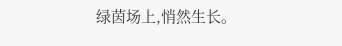绿茵场上,悄然生长。